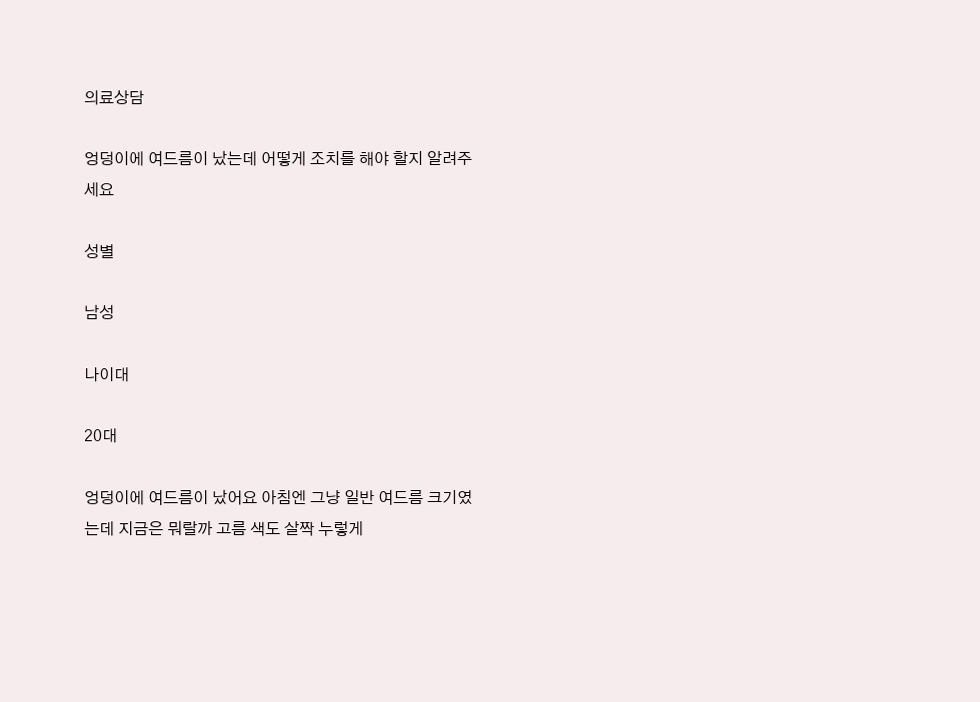의료상담

엉덩이에 여드름이 났는데 어떻게 조치를 해야 할지 알려주세요

성별

남성

나이대

20대

엉덩이에 여드름이 났어요 아침엔 그냥 일반 여드름 크기였는데 지금은 뭐랄까 고름 색도 살짝 누렇게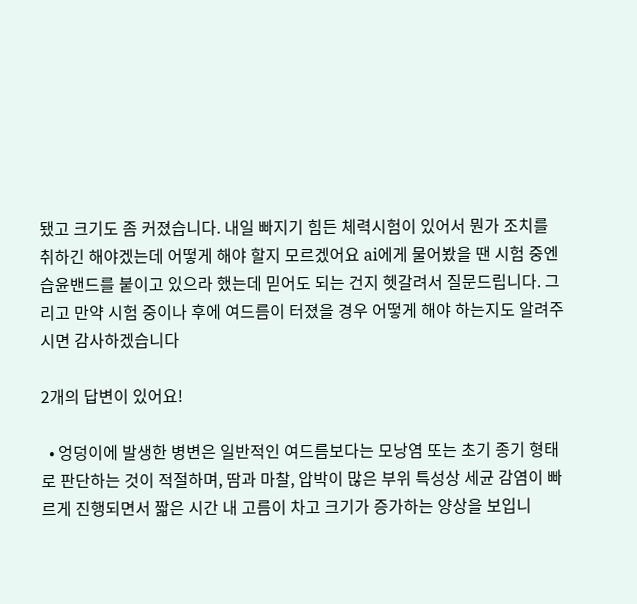됐고 크기도 좀 커졌습니다. 내일 빠지기 힘든 체력시험이 있어서 뭔가 조치를 취하긴 해야겠는데 어떻게 해야 할지 모르겠어요 ai에게 물어봤을 땐 시험 중엔 습윤밴드를 붙이고 있으라 했는데 믿어도 되는 건지 헷갈려서 질문드립니다. 그리고 만약 시험 중이나 후에 여드름이 터졌을 경우 어떻게 해야 하는지도 알려주시면 감사하겠습니다

2개의 답변이 있어요!

  • 엉덩이에 발생한 병변은 일반적인 여드름보다는 모낭염 또는 초기 종기 형태로 판단하는 것이 적절하며, 땀과 마찰, 압박이 많은 부위 특성상 세균 감염이 빠르게 진행되면서 짧은 시간 내 고름이 차고 크기가 증가하는 양상을 보입니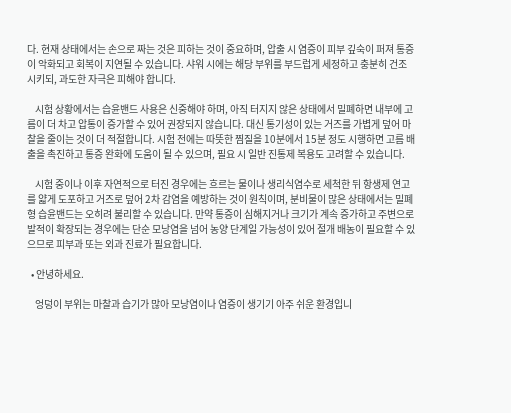다. 현재 상태에서는 손으로 짜는 것은 피하는 것이 중요하며, 압출 시 염증이 피부 깊숙이 퍼져 통증이 악화되고 회복이 지연될 수 있습니다. 샤워 시에는 해당 부위를 부드럽게 세정하고 충분히 건조시키되, 과도한 자극은 피해야 합니다.

    시험 상황에서는 습윤밴드 사용은 신중해야 하며, 아직 터지지 않은 상태에서 밀폐하면 내부에 고름이 더 차고 압통이 증가할 수 있어 권장되지 않습니다. 대신 통기성이 있는 거즈를 가볍게 덮어 마찰을 줄이는 것이 더 적절합니다. 시험 전에는 따뜻한 찜질을 10분에서 15분 정도 시행하면 고름 배출을 촉진하고 통증 완화에 도움이 될 수 있으며, 필요 시 일반 진통제 복용도 고려할 수 있습니다.

    시험 중이나 이후 자연적으로 터진 경우에는 흐르는 물이나 생리식염수로 세척한 뒤 항생제 연고를 얇게 도포하고 거즈로 덮어 2차 감염을 예방하는 것이 원칙이며, 분비물이 많은 상태에서는 밀폐형 습윤밴드는 오히려 불리할 수 있습니다. 만약 통증이 심해지거나 크기가 계속 증가하고 주변으로 발적이 확장되는 경우에는 단순 모낭염을 넘어 농양 단계일 가능성이 있어 절개 배농이 필요할 수 있으므로 피부과 또는 외과 진료가 필요합니다.

  • 안녕하세요.

    엉덩이 부위는 마찰과 습기가 많아 모낭염이나 염증이 생기기 아주 쉬운 환경입니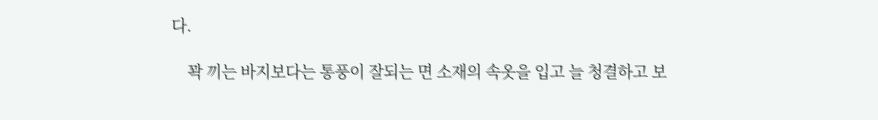다.

    꽉 끼는 바지보다는 통풍이 잘되는 면 소재의 속옷을 입고 늘 청결하고 보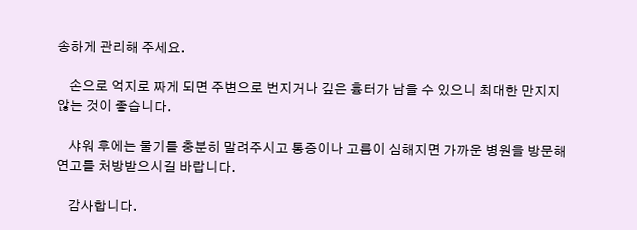송하게 관리해 주세요.

    손으로 억지로 짜게 되면 주변으로 번지거나 깊은 흉터가 남을 수 있으니 최대한 만지지 않는 것이 좋습니다.

    샤워 후에는 물기를 충분히 말려주시고 통증이나 고름이 심해지면 가까운 병원을 방문해 연고를 처방받으시길 바랍니다.

    감사합니다.